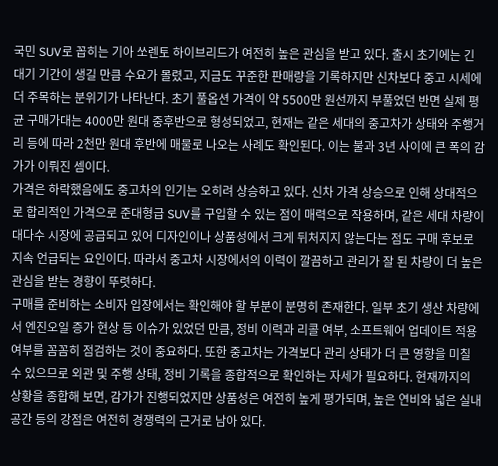국민 SUV로 꼽히는 기아 쏘렌토 하이브리드가 여전히 높은 관심을 받고 있다. 출시 초기에는 긴 대기 기간이 생길 만큼 수요가 몰렸고, 지금도 꾸준한 판매량을 기록하지만 신차보다 중고 시세에 더 주목하는 분위기가 나타난다. 초기 풀옵션 가격이 약 5500만 원선까지 부풀었던 반면 실제 평균 구매가대는 4000만 원대 중후반으로 형성되었고, 현재는 같은 세대의 중고차가 상태와 주행거리 등에 따라 2천만 원대 후반에 매물로 나오는 사례도 확인된다. 이는 불과 3년 사이에 큰 폭의 감가가 이뤄진 셈이다.
가격은 하락했음에도 중고차의 인기는 오히려 상승하고 있다. 신차 가격 상승으로 인해 상대적으로 합리적인 가격으로 준대형급 SUV를 구입할 수 있는 점이 매력으로 작용하며, 같은 세대 차량이 대다수 시장에 공급되고 있어 디자인이나 상품성에서 크게 뒤처지지 않는다는 점도 구매 후보로 지속 언급되는 요인이다. 따라서 중고차 시장에서의 이력이 깔끔하고 관리가 잘 된 차량이 더 높은 관심을 받는 경향이 뚜렷하다.
구매를 준비하는 소비자 입장에서는 확인해야 할 부분이 분명히 존재한다. 일부 초기 생산 차량에서 엔진오일 증가 현상 등 이슈가 있었던 만큼, 정비 이력과 리콜 여부, 소프트웨어 업데이트 적용 여부를 꼼꼼히 점검하는 것이 중요하다. 또한 중고차는 가격보다 관리 상태가 더 큰 영향을 미칠 수 있으므로 외관 및 주행 상태, 정비 기록을 종합적으로 확인하는 자세가 필요하다. 현재까지의 상황을 종합해 보면, 감가가 진행되었지만 상품성은 여전히 높게 평가되며, 높은 연비와 넓은 실내 공간 등의 강점은 여전히 경쟁력의 근거로 남아 있다.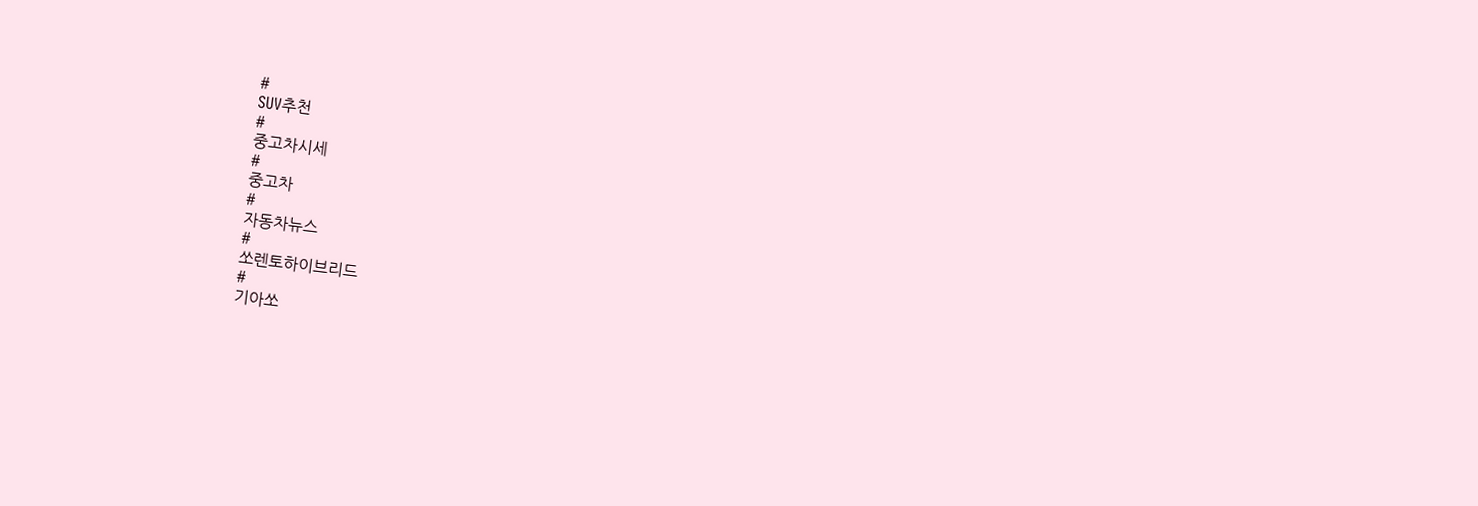#
SUV추천
#
중고차시세
#
중고차
#
자동차뉴스
#
쏘렌토하이브리드
#
기아쏘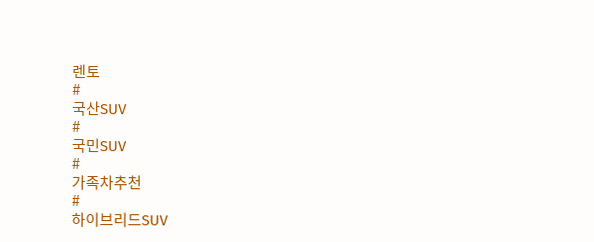렌토
#
국산SUV
#
국민SUV
#
가족차추천
#
하이브리드SUV